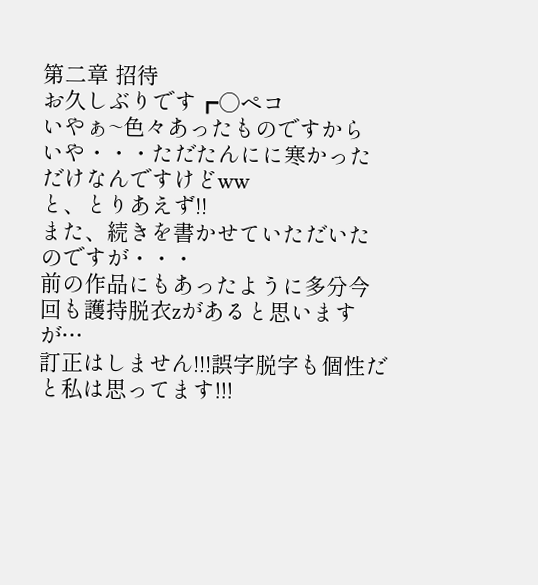第二章 招待
お久しぶりです┏○ペコ
いやぁ~色々あったものですから
いや・・・ただたんにに寒かっただけなんですけどww
と、とりあえず!!
また、続きを書かせていただいたのですが・・・
前の作品にもあったように多分今回も護持脱衣zがあると思いますが…
訂正はしません!!!誤字脱字も個性だと私は思ってます!!!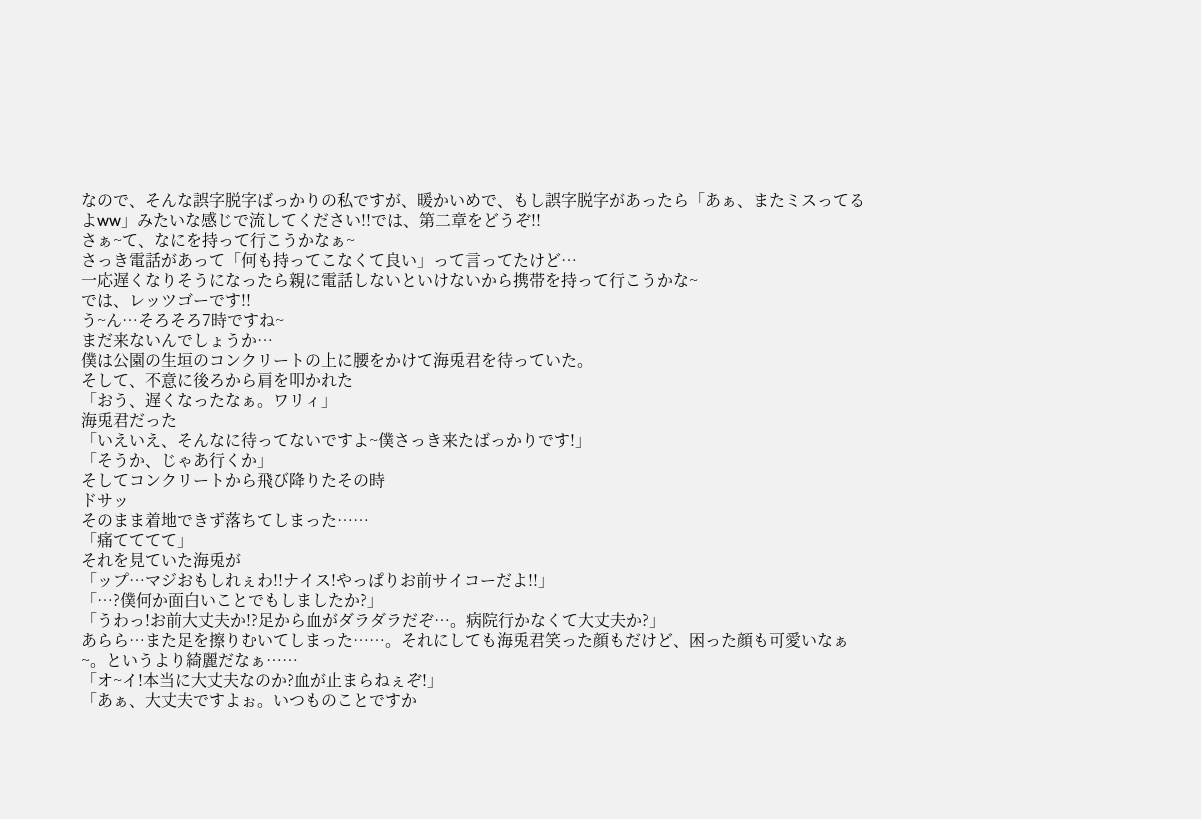なので、そんな誤字脱字ばっかりの私ですが、暖かいめで、もし誤字脱字があったら「あぁ、またミスってるよww」みたいな感じで流してください!!では、第二章をどうぞ!!
さぁ~て、なにを持って行こうかなぁ~
さっき電話があって「何も持ってこなくて良い」って言ってたけど…
一応遅くなりそうになったら親に電話しないといけないから携帯を持って行こうかな~
では、レッツゴーです!!
う~ん…そろそろ7時ですね~
まだ来ないんでしょうか…
僕は公園の生垣のコンクリートの上に腰をかけて海兎君を待っていた。
そして、不意に後ろから肩を叩かれた
「おう、遅くなったなぁ。ワリィ」
海兎君だった
「いえいえ、そんなに待ってないですよ~僕さっき来たばっかりです!」
「そうか、じゃあ行くか」
そしてコンクリートから飛び降りたその時
ドサッ
そのまま着地できず落ちてしまった……
「痛てててて」
それを見ていた海兎が
「ップ…マジおもしれぇわ!!ナイス!やっぱりお前サイコーだよ!!」
「…?僕何か面白いことでもしましたか?」
「うわっ!お前大丈夫か!?足から血がダラダラだぞ…。病院行かなくて大丈夫か?」
あらら…また足を擦りむいてしまった……。それにしても海兎君笑った顔もだけど、困った顔も可愛いなぁ~。というより綺麗だなぁ……
「オ~イ!本当に大丈夫なのか?血が止まらねぇぞ!」
「あぁ、大丈夫ですよぉ。いつものことですか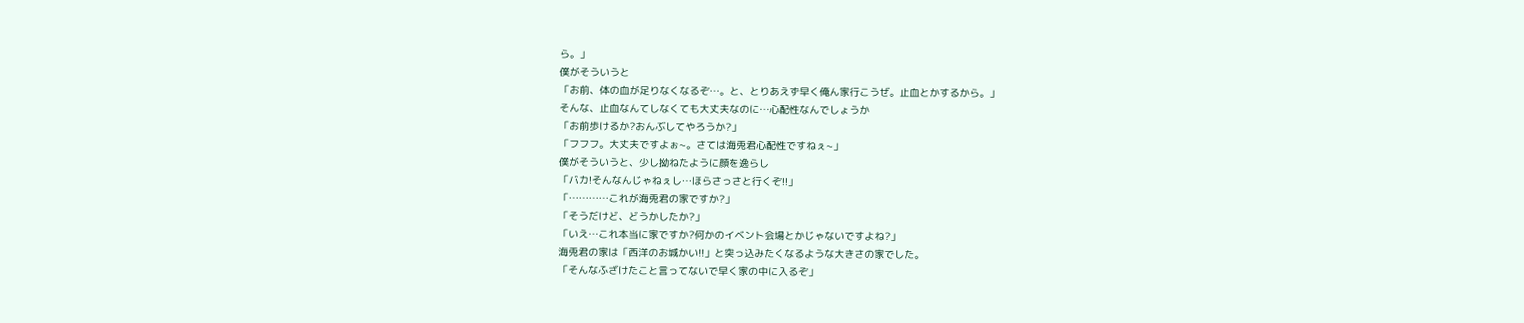ら。」
僕がそういうと
「お前、体の血が足りなくなるぞ…。と、とりあえず早く俺ん家行こうぜ。止血とかするから。」
そんな、止血なんてしなくても大丈夫なのに…心配性なんでしょうか
「お前歩けるか?おんぶしてやろうか?」
「フフフ。大丈夫ですよぉ~。さては海兎君心配性ですねぇ~」
僕がそういうと、少し拗ねたように顔を逸らし
「バカ!そんなんじゃねぇし…ほらさっさと行くぞ!!」
「…………これが海兎君の家ですか?」
「そうだけど、どうかしたか?」
「いえ…これ本当に家ですか?何かのイベント会場とかじゃないですよね?」
海兎君の家は「西洋のお城かい!!」と突っ込みたくなるような大きさの家でした。
「そんなふざけたこと言ってないで早く家の中に入るぞ」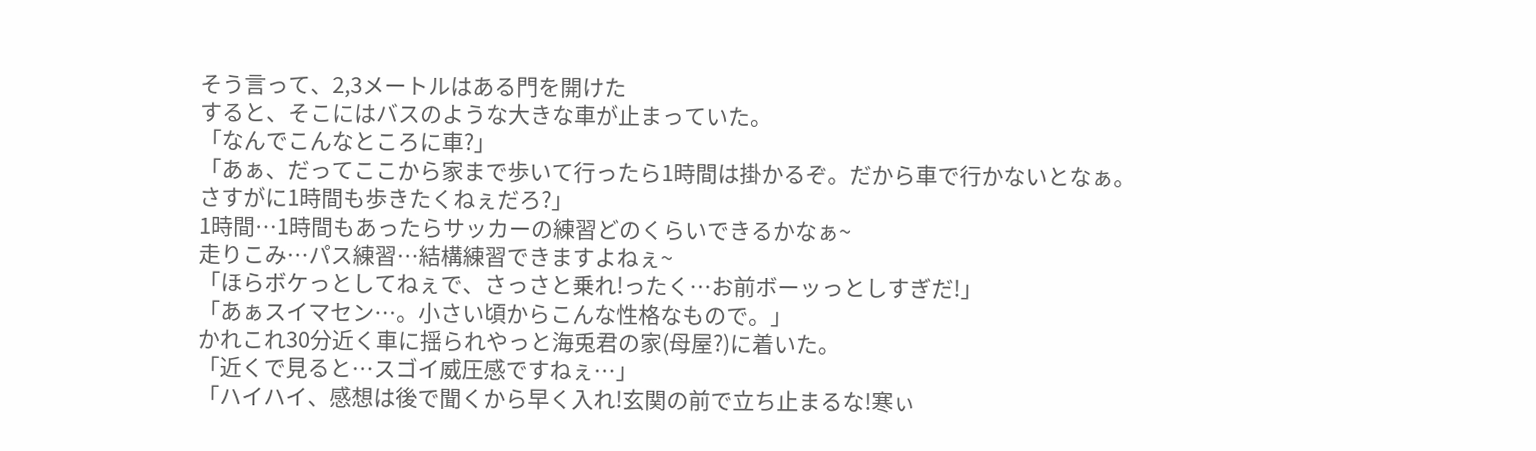そう言って、2,3メートルはある門を開けた
すると、そこにはバスのような大きな車が止まっていた。
「なんでこんなところに車?」
「あぁ、だってここから家まで歩いて行ったら1時間は掛かるぞ。だから車で行かないとなぁ。
さすがに1時間も歩きたくねぇだろ?」
1時間…1時間もあったらサッカーの練習どのくらいできるかなぁ~
走りこみ…パス練習…結構練習できますよねぇ~
「ほらボケっとしてねぇで、さっさと乗れ!ったく…お前ボーッっとしすぎだ!」
「あぁスイマセン…。小さい頃からこんな性格なもので。」
かれこれ30分近く車に揺られやっと海兎君の家(母屋?)に着いた。
「近くで見ると…スゴイ威圧感ですねぇ…」
「ハイハイ、感想は後で聞くから早く入れ!玄関の前で立ち止まるな!寒ぃ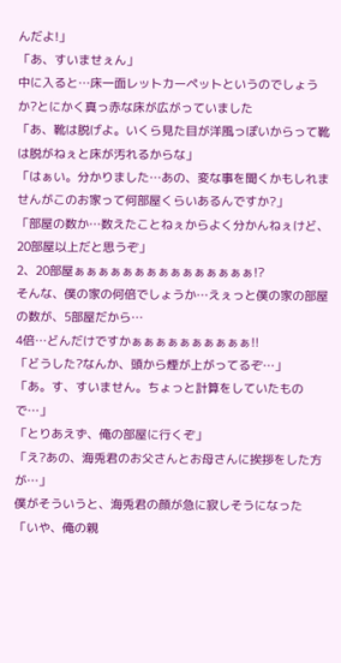んだよ!」
「あ、すいませぇん」
中に入ると…床一面レットカーペットというのでしょうか?とにかく真っ赤な床が広がっていました
「あ、靴は脱げよ。いくら見た目が洋風っぽいからって靴は脱がねぇと床が汚れるからな」
「はぁい。分かりました…あの、変な事を聞くかもしれませんがこのお家って何部屋くらいあるんですか?」
「部屋の数か…数えたことねぇからよく分かんねぇけど、20部屋以上だと思うぞ」
2、20部屋ぁぁぁぁぁぁぁぁぁぁぁぁぁぁぁ!?
そんな、僕の家の何倍でしょうか…えぇっと僕の家の部屋の数が、5部屋だから…
4倍…どんだけですかぁぁぁぁぁぁぁぁぁぁ!!
「どうした?なんか、頭から煙が上がってるぞ…」
「あ。す、すいません。ちょっと計算をしていたもので…」
「とりあえず、俺の部屋に行くぞ」
「え?あの、海兎君のお父さんとお母さんに挨拶をした方が…」
僕がそういうと、海兎君の顔が急に寂しそうになった
「いや、俺の親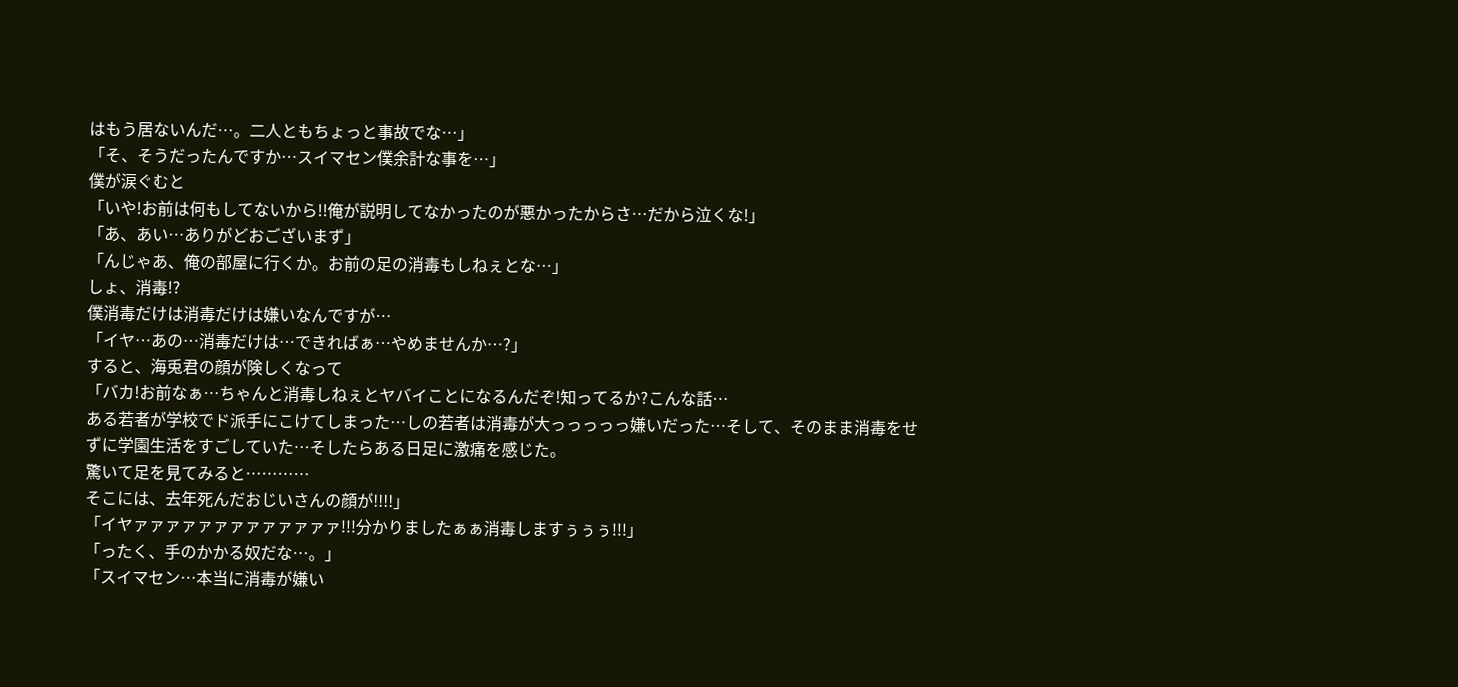はもう居ないんだ…。二人ともちょっと事故でな…」
「そ、そうだったんですか…スイマセン僕余計な事を…」
僕が涙ぐむと
「いや!お前は何もしてないから!!俺が説明してなかったのが悪かったからさ…だから泣くな!」
「あ、あい…ありがどおございまず」
「んじゃあ、俺の部屋に行くか。お前の足の消毒もしねぇとな…」
しょ、消毒!?
僕消毒だけは消毒だけは嫌いなんですが…
「イヤ…あの…消毒だけは…できればぁ…やめませんか…?」
すると、海兎君の顔が険しくなって
「バカ!お前なぁ…ちゃんと消毒しねぇとヤバイことになるんだぞ!知ってるか?こんな話…
ある若者が学校でド派手にこけてしまった…しの若者は消毒が大っっっっっ嫌いだった…そして、そのまま消毒をせずに学園生活をすごしていた…そしたらある日足に激痛を感じた。
驚いて足を見てみると…………
そこには、去年死んだおじいさんの顔が!!!!」
「イヤァァァァァァァァァァァァァ!!!分かりましたぁぁ消毒しますぅぅぅ!!!」
「ったく、手のかかる奴だな…。」
「スイマセン…本当に消毒が嫌い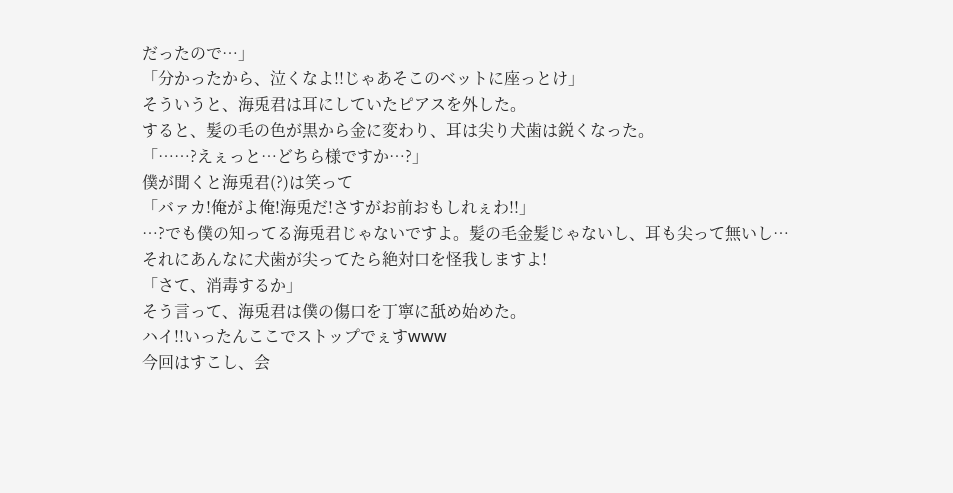だったので…」
「分かったから、泣くなよ!!じゃあそこのベットに座っとけ」
そういうと、海兎君は耳にしていたピアスを外した。
すると、髪の毛の色が黒から金に変わり、耳は尖り犬歯は鋭くなった。
「……?えぇっと…どちら様ですか…?」
僕が聞くと海兎君(?)は笑って
「バァカ!俺がよ俺!海兎だ!さすがお前おもしれぇわ!!」
…?でも僕の知ってる海兎君じゃないですよ。髪の毛金髪じゃないし、耳も尖って無いし…
それにあんなに犬歯が尖ってたら絶対口を怪我しますよ!
「さて、消毒するか」
そう言って、海兎君は僕の傷口を丁寧に舐め始めた。
ハイ!!いったんここでストップでぇすwww
今回はすこし、会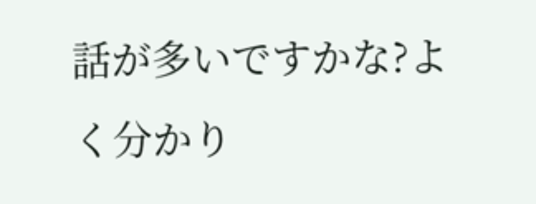話が多いですかな?よく分かり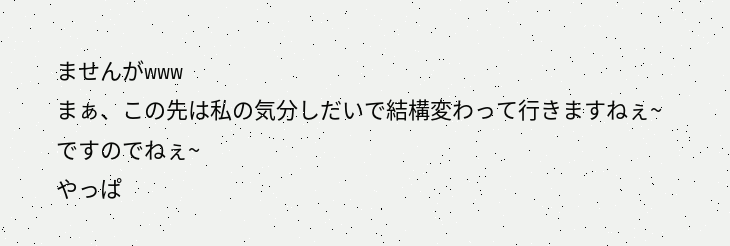ませんがwww
まぁ、この先は私の気分しだいで結構変わって行きますねぇ~
ですのでねぇ~
やっぱ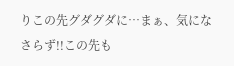りこの先グダグダに…まぁ、気になさらず!!この先も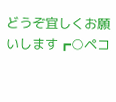どうぞ宜しくお願いします┏○ペコ